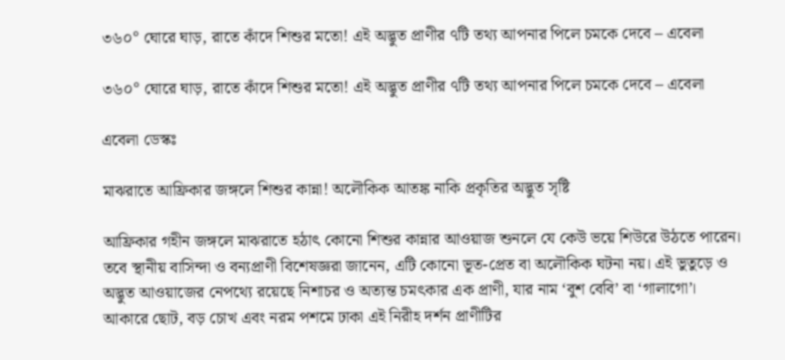৩৬০° ঘোরে ঘাড়, রাতে কাঁদে শিশুর মতো! এই অদ্ভুত প্রাণীর ৭টি তথ্য আপনার পিলে চমকে দেবে – এবেলা

৩৬০° ঘোরে ঘাড়, রাতে কাঁদে শিশুর মতো! এই অদ্ভুত প্রাণীর ৭টি তথ্য আপনার পিলে চমকে দেবে – এবেলা

এবেলা ডেস্কঃ

মাঝরাতে আফ্রিকার জঙ্গলে শিশুর কান্না! অলৌকিক আতঙ্ক নাকি প্রকৃতির অদ্ভুত সৃষ্টি

আফ্রিকার গহীন জঙ্গলে মাঝরাতে হঠাৎ কোনো শিশুর কান্নার আওয়াজ শুনলে যে কেউ ভয়ে শিউরে উঠতে পারেন। তবে স্থানীয় বাসিন্দা ও বন্যপ্রাণী বিশেষজ্ঞরা জানেন, এটি কোনো ভূত-প্রেত বা অলৌকিক ঘটনা নয়। এই ভুতুড়ে ও অদ্ভুত আওয়াজের নেপথ্যে রয়েছে নিশাচর ও অত্যন্ত চমৎকার এক প্রাণী, যার নাম ‘বুশ বেবি’ বা ‘গালাগো’। আকারে ছোট, বড় চোখ এবং নরম পশমে ঢাকা এই নিরীহ দর্শন প্রাণীটির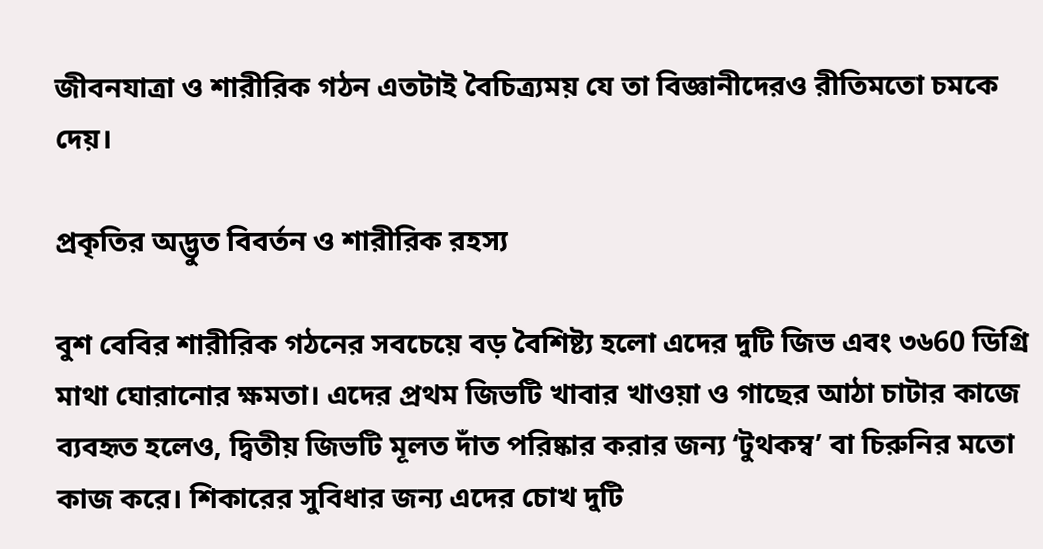জীবনযাত্রা ও শারীরিক গঠন এতটাই বৈচিত্র্যময় যে তা বিজ্ঞানীদেরও রীতিমতো চমকে দেয়।

প্রকৃতির অদ্ভুত বিবর্তন ও শারীরিক রহস্য

বুশ বেবির শারীরিক গঠনের সবচেয়ে বড় বৈশিষ্ট্য হলো এদের দুটি জিভ এবং ৩৬60 ডিগ্রি মাথা ঘোরানোর ক্ষমতা। এদের প্রথম জিভটি খাবার খাওয়া ও গাছের আঠা চাটার কাজে ব্যবহৃত হলেও, দ্বিতীয় জিভটি মূলত দাঁত পরিষ্কার করার জন্য ‘টুথকম্ব’ বা চিরুনির মতো কাজ করে। শিকারের সুবিধার জন্য এদের চোখ দুটি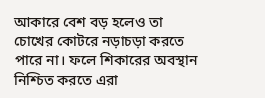আকারে বেশ বড় হলেও তা চোখের কোটরে নড়াচড়া করতে পারে না। ফলে শিকারের অবস্থান নিশ্চিত করতে এরা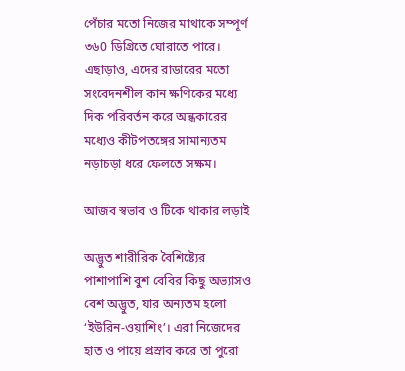পেঁচার মতো নিজের মাথাকে সম্পূর্ণ ৩৬0 ডিগ্রিতে ঘোরাতে পারে। এছাড়াও, এদের রাডারের মতো সংবেদনশীল কান ক্ষণিকের মধ্যে দিক পরিবর্তন করে অন্ধকারের মধ্যেও কীটপতঙ্গের সামান্যতম নড়াচড়া ধরে ফেলতে সক্ষম।

আজব স্বভাব ও টিকে থাকার লড়াই

অদ্ভুত শারীরিক বৈশিষ্ট্যের পাশাপাশি বুশ বেবির কিছু অভ্যাসও বেশ অদ্ভুত, যার অন্যতম হলো ‘ইউরিন-ওয়াশিং’। এরা নিজেদের হাত ও পায়ে প্রস্রাব করে তা পুরো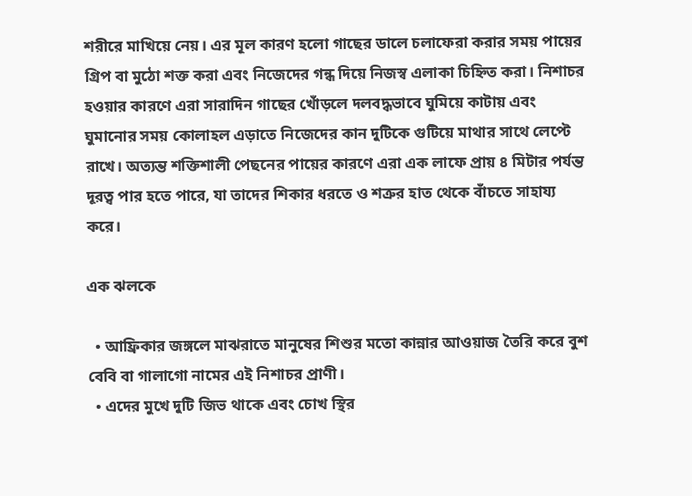শরীরে মাখিয়ে নেয়। এর মূল কারণ হলো গাছের ডালে চলাফেরা করার সময় পায়ের গ্রিপ বা মুঠো শক্ত করা এবং নিজেদের গন্ধ দিয়ে নিজস্ব এলাকা চিহ্নিত করা। নিশাচর হওয়ার কারণে এরা সারাদিন গাছের খোঁড়লে দলবদ্ধভাবে ঘুমিয়ে কাটায় এবং ঘুমানোর সময় কোলাহল এড়াতে নিজেদের কান দুটিকে গুটিয়ে মাথার সাথে লেপ্টে রাখে। অত্যন্ত শক্তিশালী পেছনের পায়ের কারণে এরা এক লাফে প্রায় ৪ মিটার পর্যন্ত দূরত্ব পার হতে পারে, যা তাদের শিকার ধরতে ও শত্রুর হাত থেকে বাঁচতে সাহায্য করে।

এক ঝলকে

  • আফ্রিকার জঙ্গলে মাঝরাতে মানুষের শিশুর মতো কান্নার আওয়াজ তৈরি করে বুশ বেবি বা গালাগো নামের এই নিশাচর প্রাণী।
  • এদের মুখে দুটি জিভ থাকে এবং চোখ স্থির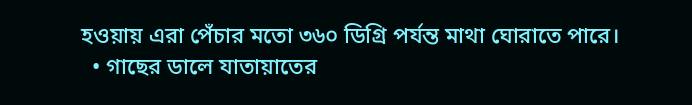হওয়ায় এরা পেঁচার মতো ৩৬০ ডিগ্রি পর্যন্ত মাথা ঘোরাতে পারে।
  • গাছের ডালে যাতায়াতের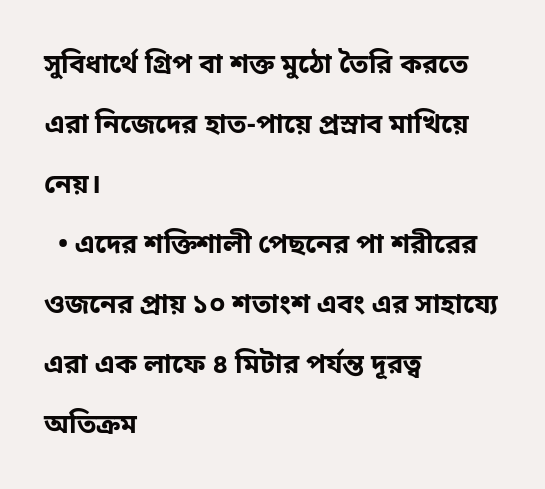সুবিধার্থে গ্রিপ বা শক্ত মুঠো তৈরি করতে এরা নিজেদের হাত-পায়ে প্রস্রাব মাখিয়ে নেয়।
  • এদের শক্তিশালী পেছনের পা শরীরের ওজনের প্রায় ১০ শতাংশ এবং এর সাহায্যে এরা এক লাফে ৪ মিটার পর্যন্ত দূরত্ব অতিক্রম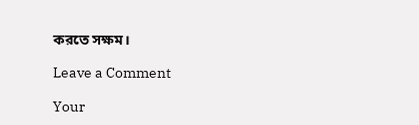করতে সক্ষম।

Leave a Comment

Your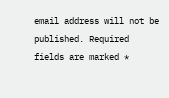email address will not be published. Required fields are marked *